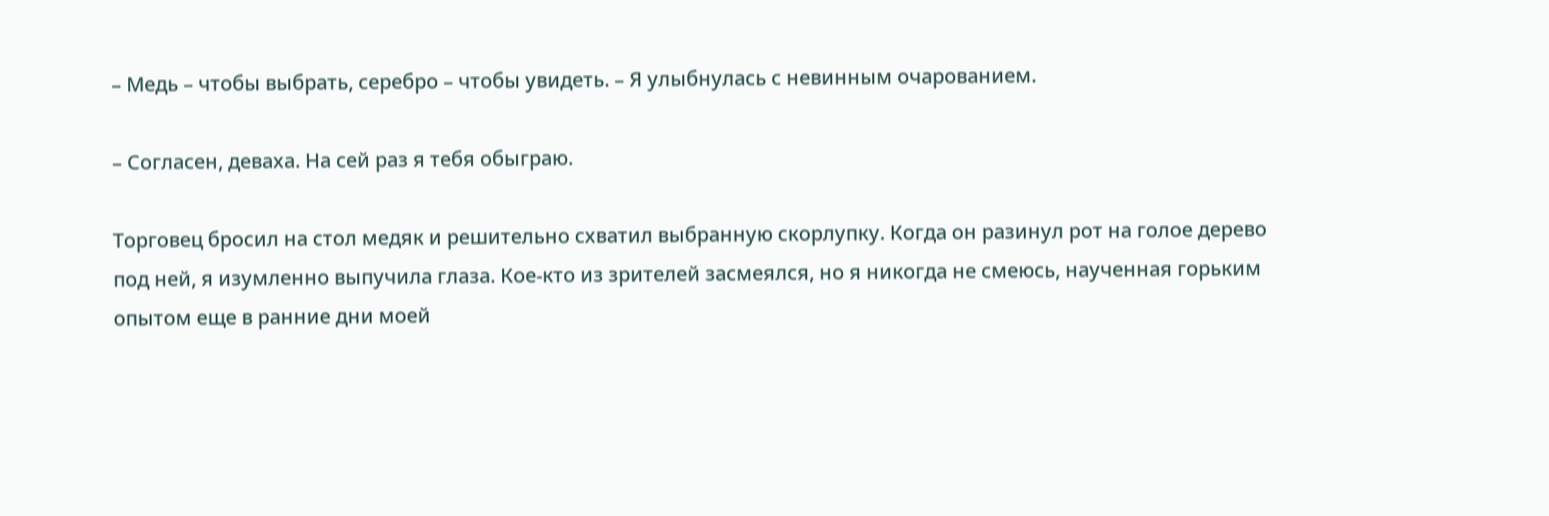– Медь – чтобы выбрать, серебро – чтобы увидеть. – Я улыбнулась с невинным очарованием.

– Согласен, деваха. На сей раз я тебя обыграю.

Торговец бросил на стол медяк и решительно схватил выбранную скорлупку. Когда он разинул рот на голое дерево под ней, я изумленно выпучила глаза. Кое-кто из зрителей засмеялся, но я никогда не смеюсь, наученная горьким опытом еще в ранние дни моей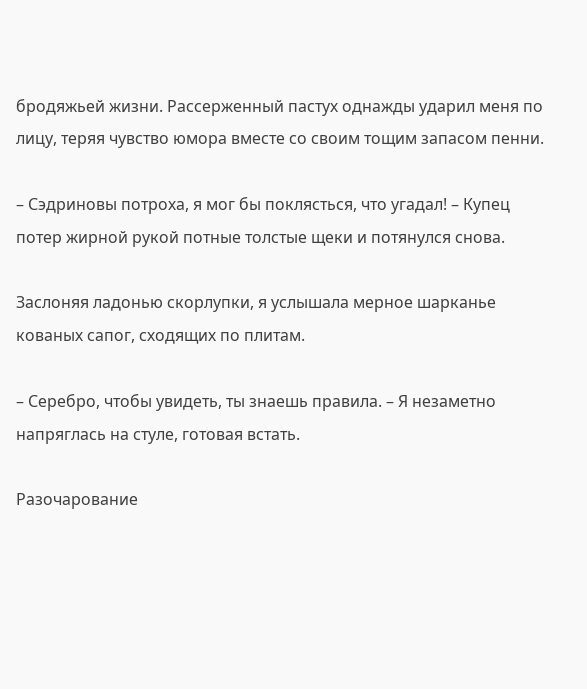бродяжьей жизни. Рассерженный пастух однажды ударил меня по лицу, теряя чувство юмора вместе со своим тощим запасом пенни.

– Сэдриновы потроха, я мог бы поклясться, что угадал! – Купец потер жирной рукой потные толстые щеки и потянулся снова.

Заслоняя ладонью скорлупки, я услышала мерное шарканье кованых сапог, сходящих по плитам.

– Серебро, чтобы увидеть, ты знаешь правила. – Я незаметно напряглась на стуле, готовая встать.

Разочарование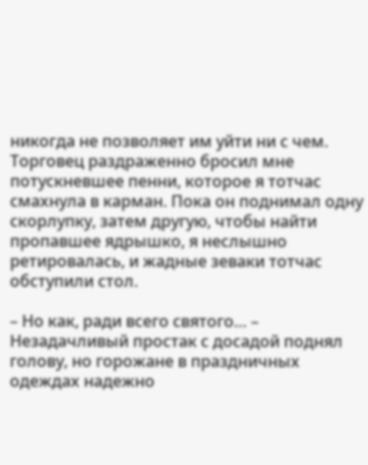никогда не позволяет им уйти ни с чем. Торговец раздраженно бросил мне потускневшее пенни, которое я тотчас смахнула в карман. Пока он поднимал одну скорлупку, затем другую, чтобы найти пропавшее ядрышко, я неслышно ретировалась, и жадные зеваки тотчас обступили стол.

– Но как, ради всего святого… – Незадачливый простак с досадой поднял голову, но горожане в праздничных одеждах надежно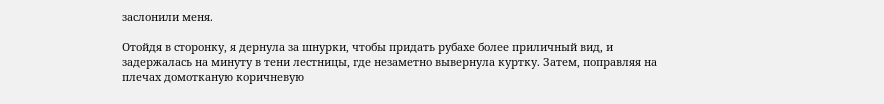заслонили меня.

Отойдя в сторонку, я дернула за шнурки, чтобы придать рубахе более приличный вид, и задержалась на минуту в тени лестницы, где незаметно вывернула куртку. Затем, поправляя на плечах домотканую коричневую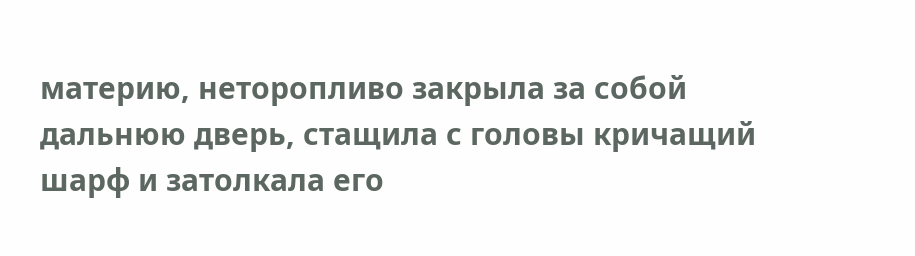материю, неторопливо закрыла за собой дальнюю дверь, стащила с головы кричащий шарф и затолкала его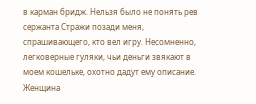в карман бридж. Нельзя было не понять рев сержанта Стражи позади меня, спрашивающего, кто вел игру. Несомненно, легковерные гуляки, чьи деньги звякают в моем кошельке, охотно дадут ему описание. Женщина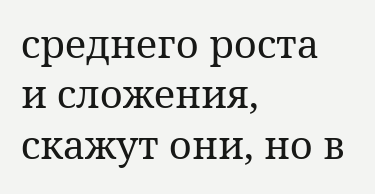среднего роста и сложения, скажут они, но в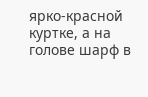ярко-красной куртке, а на голове шарф в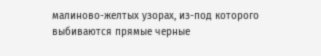малиново-желтых узорах, из-под которого выбиваются прямые черные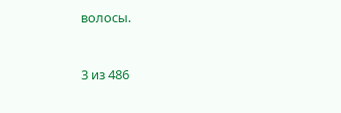волосы.



3 из 486